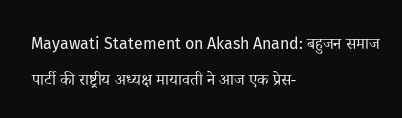Mayawati Statement on Akash Anand: बहुजन समाज पार्टी की राष्ट्रीय अध्यक्ष मायावती ने आज एक प्रेस-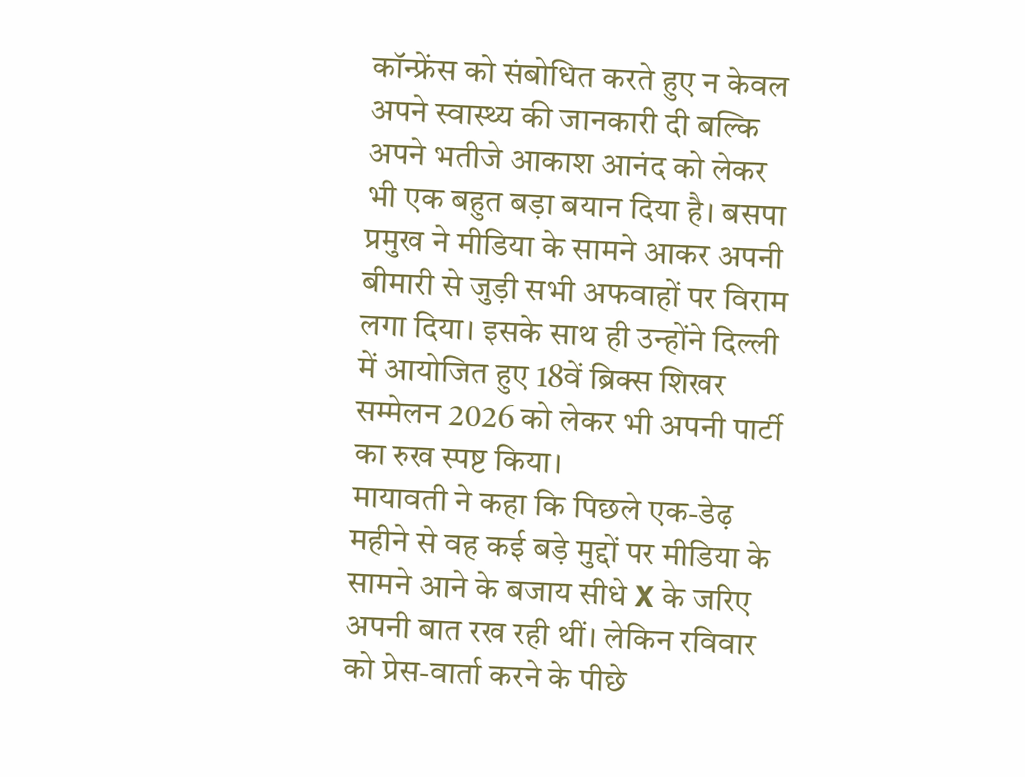कॉन्फ्रेंस को संबोधित करते हुए न केवल अपने स्वास्थ्य की जानकारी दी बल्कि अपने भतीजे आकाश आनंद को लेकर भी एक बहुत बड़ा बयान दिया है। बसपा प्रमुख ने मीडिया के सामने आकर अपनी बीमारी से जुड़ी सभी अफवाहों पर विराम लगा दिया। इसके साथ ही उन्होंने दिल्ली में आयोजित हुए 18वें ब्रिक्स शिखर सम्मेलन 2026 को लेकर भी अपनी पार्टी का रुख स्पष्ट किया।
मायावती ने कहा कि पिछले एक-डेढ़ महीने से वह कई बड़े मुद्दों पर मीडिया के सामने आने के बजाय सीधे X के जरिए अपनी बात रख रही थीं। लेकिन रविवार को प्रेस-वार्ता करने के पीछे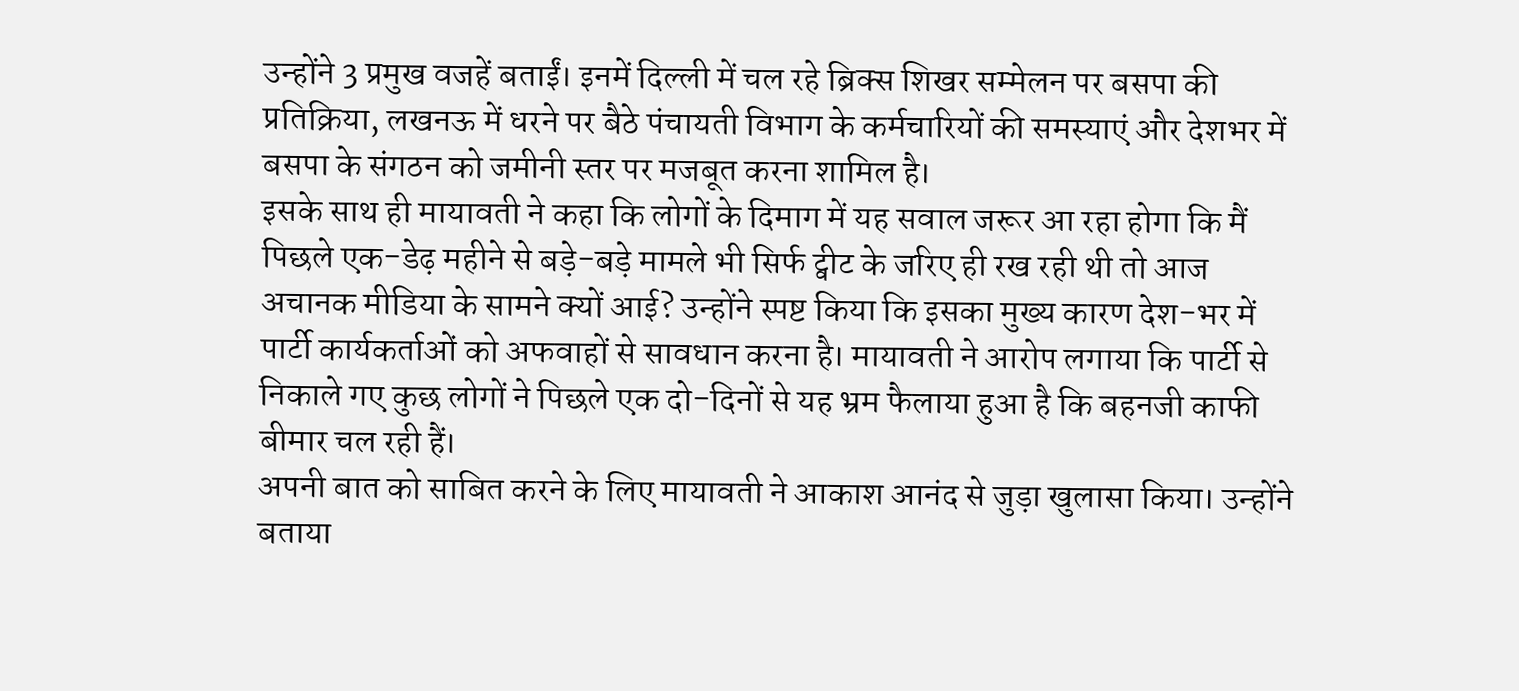उन्होंने 3 प्रमुख वजहें बताईं। इनमें दिल्ली में चल रहे ब्रिक्स शिखर सम्मेलन पर बसपा की प्रतिक्रिया, लखनऊ में धरने पर बैठे पंचायती विभाग के कर्मचारियों की समस्याएं और देशभर में बसपा के संगठन को जमीनी स्तर पर मजबूत करना शामिल है।
इसके साथ ही मायावती ने कहा कि लोगों के दिमाग में यह सवाल जरूर आ रहा होगा कि मैं पिछले एक-डेढ़ महीने से बड़े-बड़े मामले भी सिर्फ ट्वीट के जरिए ही रख रही थी तो आज अचानक मीडिया के सामने क्यों आई? उन्होंने स्पष्ट किया कि इसका मुख्य कारण देश-भर में पार्टी कार्यकर्ताओं को अफवाहों से सावधान करना है। मायावती ने आरोप लगाया कि पार्टी से निकाले गए कुछ लोगों ने पिछले एक दो-दिनों से यह भ्रम फैलाया हुआ है कि बहनजी काफी बीमार चल रही हैं।
अपनी बात को साबित करने के लिए मायावती ने आकाश आनंद से जुड़ा खुलासा किया। उन्होंने बताया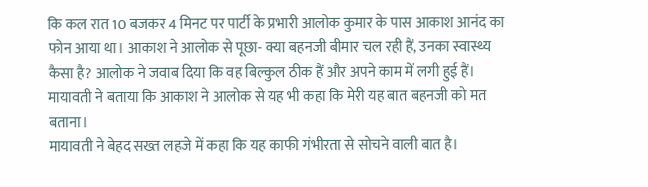कि कल रात 10 बजकर 4 मिनट पर पार्टी के प्रभारी आलोक कुमार के पास आकाश आनंद का फोन आया था। आकाश ने आलोक से पूछा- क्या बहनजी बीमार चल रही हैं, उनका स्वास्थ्य कैसा है? आलोक ने जवाब दिया कि वह बिल्कुल ठीक हैं और अपने काम में लगी हुई हैं। मायावती ने बताया कि आकाश ने आलोक से यह भी कहा कि मेरी यह बात बहनजी को मत बताना।
मायावती ने बेहद सख्त लहजे में कहा कि यह काफी गंभीरता से सोचने वाली बात है।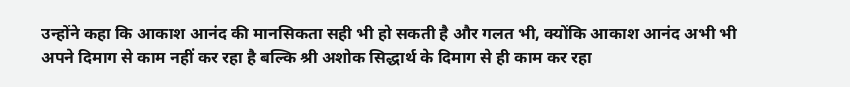उन्होंने कहा कि आकाश आनंद की मानसिकता सही भी हो सकती है और गलत भी, क्योंकि आकाश आनंद अभी भी अपने दिमाग से काम नहीं कर रहा है बल्कि श्री अशोक सिद्धार्थ के दिमाग से ही काम कर रहा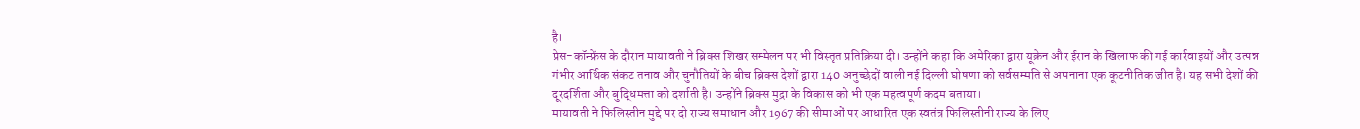है।
प्रेस-कॉन्फ्रेंस के दौरान मायावती ने ब्रिक्स शिखर सम्मेलन पर भी विस्तृत प्रतिक्रिया दी। उन्होंने कहा कि अमेरिका द्वारा यूक्रेन और ईरान के खिलाफ की गई कार्रवाइयों और उत्पन्न गंभीर आर्थिक संकट तनाव और चुनौतियों के बीच ब्रिक्स देशों द्वारा 140 अनुच्छेदों वाली नई दिल्ली घोषणा को सर्वसम्मति से अपनाना एक कूटनीतिक जीत है। यह सभी देशों की दूरदर्शिता और बुद्धिमत्ता को दर्शाती है। उन्होंने ब्रिक्स मुद्रा के विकास को भी एक महत्वपूर्ण कदम बताया।
मायावती ने फिलिस्तीन मुद्दे पर दो राज्य समाधान और 1967 की सीमाओं पर आधारित एक स्वतंत्र फिलिस्तीनी राज्य के लिए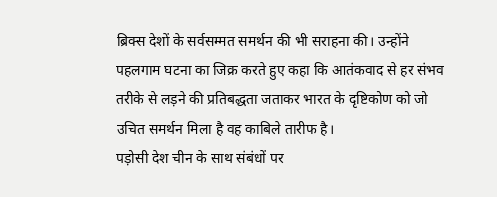ब्रिक्स देशों के सर्वसम्मत समर्थन की भी सराहना की। उन्होंने पहलगाम घटना का जिक्र करते हुए कहा कि आतंकवाद से हर संभव तरीके से लड़ने की प्रतिबद्धता जताकर भारत के दृष्टिकोण को जो उचित समर्थन मिला है वह काबिले तारीफ है।
पड़ोसी देश चीन के साथ संबंधों पर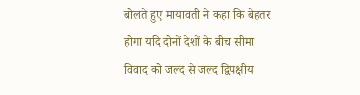बोलते हुए मायावती ने कहा कि बेहतर होगा यदि दोनों देशों के बीच सीमा विवाद को जल्द से जल्द द्विपक्षीय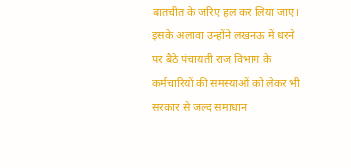बातचीत के जरिए हल कर लिया जाए। इसके अलावा उन्होंने लखनऊ में धरने पर बैठे पंचायती राज विभाग के कर्मचारियों की समस्याओं को लेकर भी सरकार से जल्द समाधान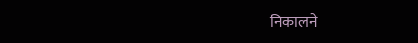निकालने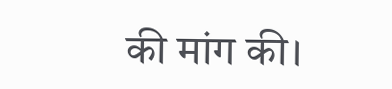की मांग की।